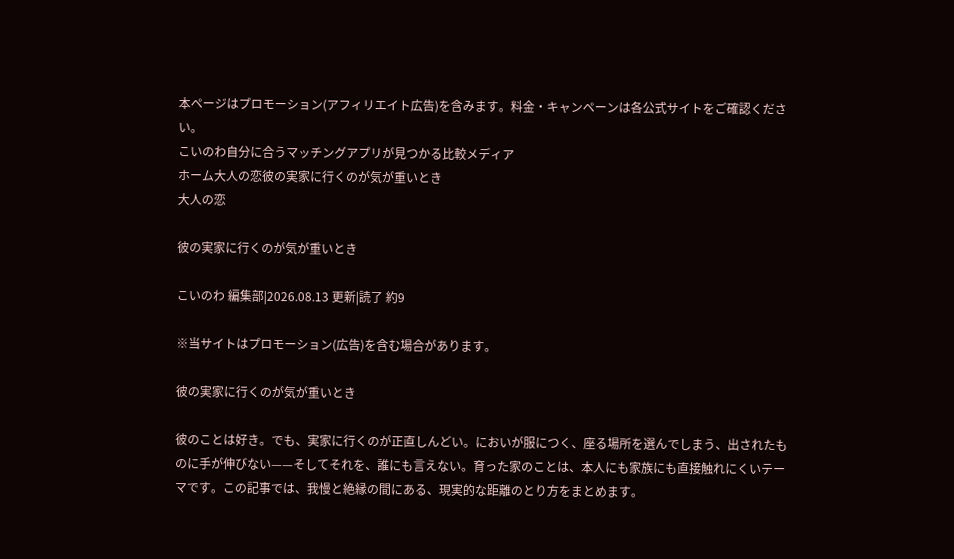本ページはプロモーション(アフィリエイト広告)を含みます。料金・キャンペーンは各公式サイトをご確認ください。
こいのわ自分に合うマッチングアプリが見つかる比較メディア
ホーム大人の恋彼の実家に行くのが気が重いとき
大人の恋

彼の実家に行くのが気が重いとき

こいのわ 編集部|2026.08.13 更新|読了 約9

※当サイトはプロモーション(広告)を含む場合があります。

彼の実家に行くのが気が重いとき

彼のことは好き。でも、実家に行くのが正直しんどい。においが服につく、座る場所を選んでしまう、出されたものに手が伸びない——そしてそれを、誰にも言えない。育った家のことは、本人にも家族にも直接触れにくいテーマです。この記事では、我慢と絶縁の間にある、現実的な距離のとり方をまとめます。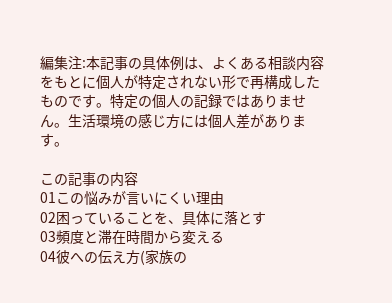編集注:本記事の具体例は、よくある相談内容をもとに個人が特定されない形で再構成したものです。特定の個人の記録ではありません。生活環境の感じ方には個人差があります。

この記事の内容
01この悩みが言いにくい理由
02困っていることを、具体に落とす
03頻度と滞在時間から変える
04彼への伝え方(家族の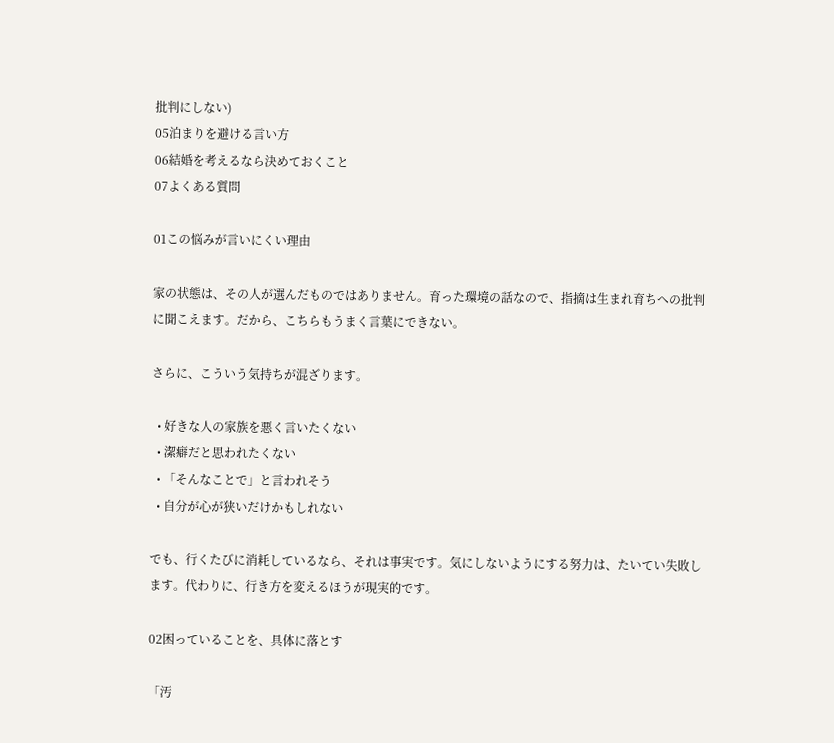批判にしない)
05泊まりを避ける言い方
06結婚を考えるなら決めておくこと
07よくある質問

01この悩みが言いにくい理由

家の状態は、その人が選んだものではありません。育った環境の話なので、指摘は生まれ育ちへの批判に聞こえます。だから、こちらもうまく言葉にできない。

さらに、こういう気持ちが混ざります。

  • 好きな人の家族を悪く言いたくない
  • 潔癖だと思われたくない
  • 「そんなことで」と言われそう
  • 自分が心が狭いだけかもしれない

でも、行くたびに消耗しているなら、それは事実です。気にしないようにする努力は、たいてい失敗します。代わりに、行き方を変えるほうが現実的です。

02困っていることを、具体に落とす

「汚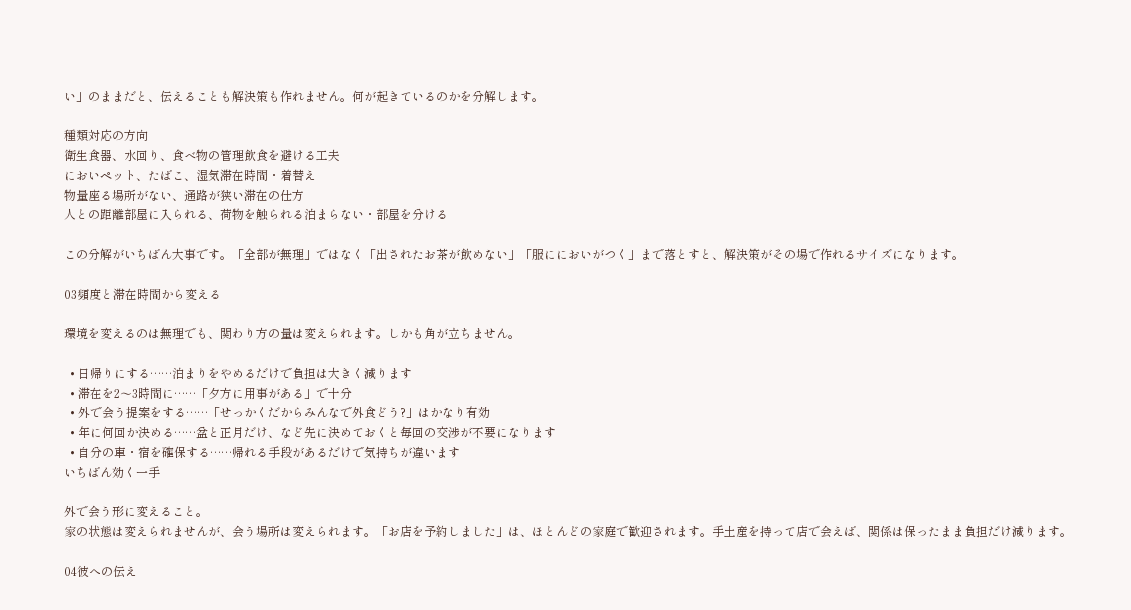い」のままだと、伝えることも解決策も作れません。何が起きているのかを分解します。

種類対応の方向
衛生食器、水回り、食べ物の管理飲食を避ける工夫
においペット、たばこ、湿気滞在時間・着替え
物量座る場所がない、通路が狭い滞在の仕方
人との距離部屋に入られる、荷物を触られる泊まらない・部屋を分ける

この分解がいちばん大事です。「全部が無理」ではなく「出されたお茶が飲めない」「服ににおいがつく」まで落とすと、解決策がその場で作れるサイズになります。

03頻度と滞在時間から変える

環境を変えるのは無理でも、関わり方の量は変えられます。しかも角が立ちません。

  • 日帰りにする……泊まりをやめるだけで負担は大きく減ります
  • 滞在を2〜3時間に……「夕方に用事がある」で十分
  • 外で会う提案をする……「せっかくだからみんなで外食どう?」はかなり有効
  • 年に何回か決める……盆と正月だけ、など先に決めておくと毎回の交渉が不要になります
  • 自分の車・宿を確保する……帰れる手段があるだけで気持ちが違います
いちばん効く一手

外で会う形に変えること。
家の状態は変えられませんが、会う場所は変えられます。「お店を予約しました」は、ほとんどの家庭で歓迎されます。手土産を持って店で会えば、関係は保ったまま負担だけ減ります。

04彼への伝え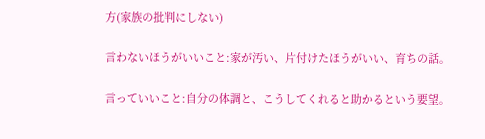方(家族の批判にしない)

言わないほうがいいこと:家が汚い、片付けたほうがいい、育ちの話。

言っていいこと:自分の体調と、こうしてくれると助かるという要望。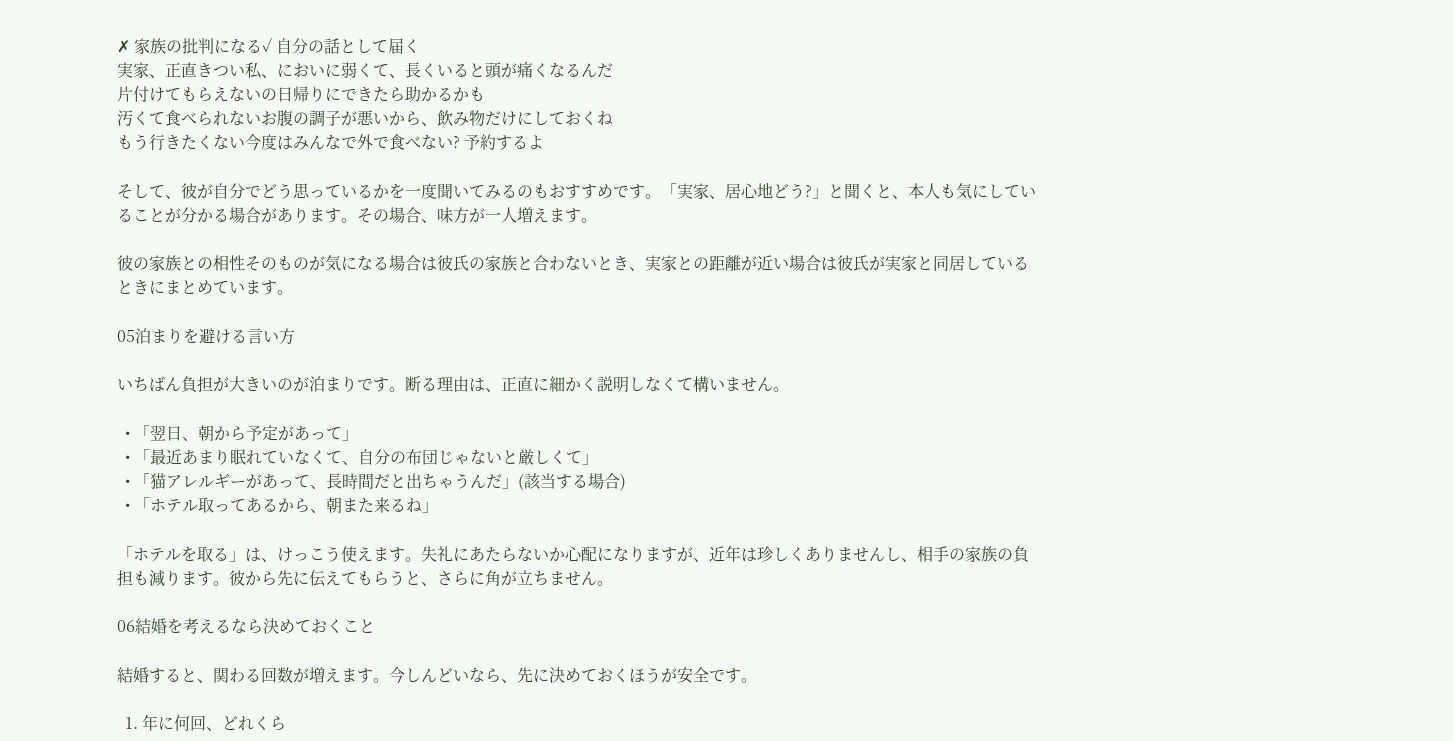✗ 家族の批判になる✓ 自分の話として届く
実家、正直きつい私、においに弱くて、長くいると頭が痛くなるんだ
片付けてもらえないの日帰りにできたら助かるかも
汚くて食べられないお腹の調子が悪いから、飲み物だけにしておくね
もう行きたくない今度はみんなで外で食べない? 予約するよ

そして、彼が自分でどう思っているかを一度聞いてみるのもおすすめです。「実家、居心地どう?」と聞くと、本人も気にしていることが分かる場合があります。その場合、味方が一人増えます。

彼の家族との相性そのものが気になる場合は彼氏の家族と合わないとき、実家との距離が近い場合は彼氏が実家と同居しているときにまとめています。

05泊まりを避ける言い方

いちばん負担が大きいのが泊まりです。断る理由は、正直に細かく説明しなくて構いません。

  • 「翌日、朝から予定があって」
  • 「最近あまり眠れていなくて、自分の布団じゃないと厳しくて」
  • 「猫アレルギーがあって、長時間だと出ちゃうんだ」(該当する場合)
  • 「ホテル取ってあるから、朝また来るね」

「ホテルを取る」は、けっこう使えます。失礼にあたらないか心配になりますが、近年は珍しくありませんし、相手の家族の負担も減ります。彼から先に伝えてもらうと、さらに角が立ちません。

06結婚を考えるなら決めておくこと

結婚すると、関わる回数が増えます。今しんどいなら、先に決めておくほうが安全です。

  1. 年に何回、どれくら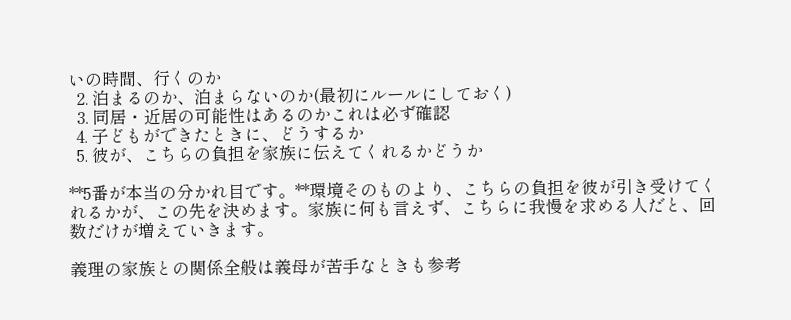いの時間、行くのか
  2. 泊まるのか、泊まらないのか(最初にルールにしておく)
  3. 同居・近居の可能性はあるのかこれは必ず確認
  4. 子どもができたときに、どうするか
  5. 彼が、こちらの負担を家族に伝えてくれるかどうか

**5番が本当の分かれ目です。**環境そのものより、こちらの負担を彼が引き受けてくれるかが、この先を決めます。家族に何も言えず、こちらに我慢を求める人だと、回数だけが増えていきます。

義理の家族との関係全般は義母が苦手なときも参考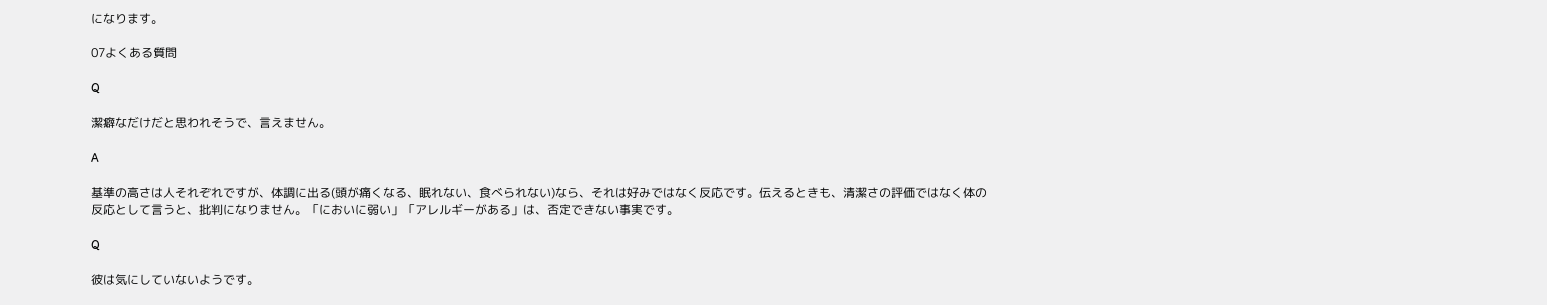になります。

07よくある質問

Q

潔癖なだけだと思われそうで、言えません。

A

基準の高さは人それぞれですが、体調に出る(頭が痛くなる、眠れない、食べられない)なら、それは好みではなく反応です。伝えるときも、清潔さの評価ではなく体の反応として言うと、批判になりません。「においに弱い」「アレルギーがある」は、否定できない事実です。

Q

彼は気にしていないようです。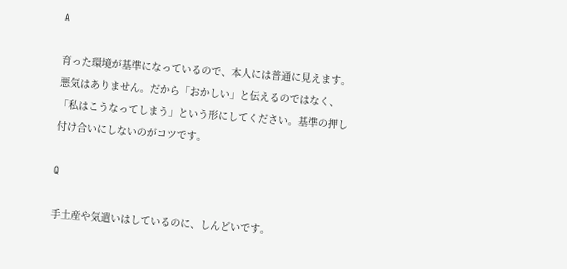A

育った環境が基準になっているので、本人には普通に見えます。悪気はありません。だから「おかしい」と伝えるのではなく、「私はこうなってしまう」という形にしてください。基準の押し付け合いにしないのがコツです。

Q

手土産や気遣いはしているのに、しんどいです。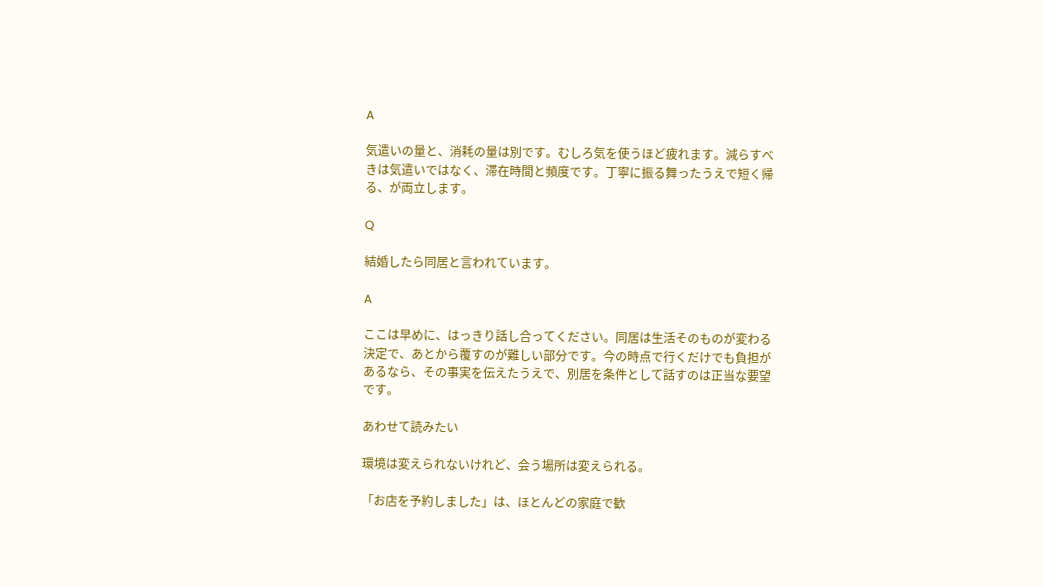A

気遣いの量と、消耗の量は別です。むしろ気を使うほど疲れます。減らすべきは気遣いではなく、滞在時間と頻度です。丁寧に振る舞ったうえで短く帰る、が両立します。

Q

結婚したら同居と言われています。

A

ここは早めに、はっきり話し合ってください。同居は生活そのものが変わる決定で、あとから覆すのが難しい部分です。今の時点で行くだけでも負担があるなら、その事実を伝えたうえで、別居を条件として話すのは正当な要望です。

あわせて読みたい

環境は変えられないけれど、会う場所は変えられる。

「お店を予約しました」は、ほとんどの家庭で歓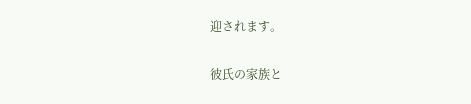迎されます。

彼氏の家族と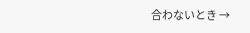合わないとき →